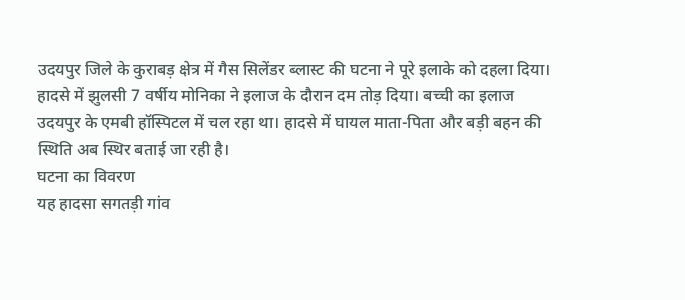उदयपुर जिले के कुराबड़ क्षेत्र में गैस सिलेंडर ब्लास्ट की घटना ने पूरे इलाके को दहला दिया। हादसे में झुलसी 7 वर्षीय मोनिका ने इलाज के दौरान दम तोड़ दिया। बच्ची का इलाज उदयपुर के एमबी हॉस्पिटल में चल रहा था। हादसे में घायल माता-पिता और बड़ी बहन की स्थिति अब स्थिर बताई जा रही है।
घटना का विवरण
यह हादसा सगतड़ी गांव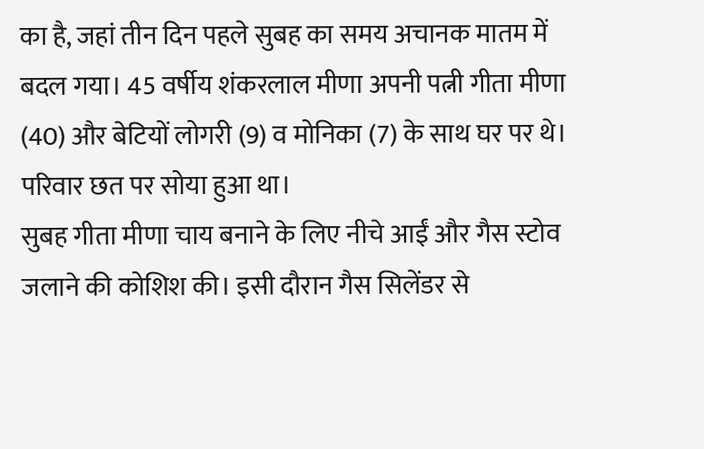का है, जहां तीन दिन पहले सुबह का समय अचानक मातम में बदल गया। 45 वर्षीय शंकरलाल मीणा अपनी पत्नी गीता मीणा (40) और बेटियों लोगरी (9) व मोनिका (7) के साथ घर पर थे। परिवार छत पर सोया हुआ था।
सुबह गीता मीणा चाय बनाने के लिए नीचे आईं और गैस स्टोव जलाने की कोशिश की। इसी दौरान गैस सिलेंडर से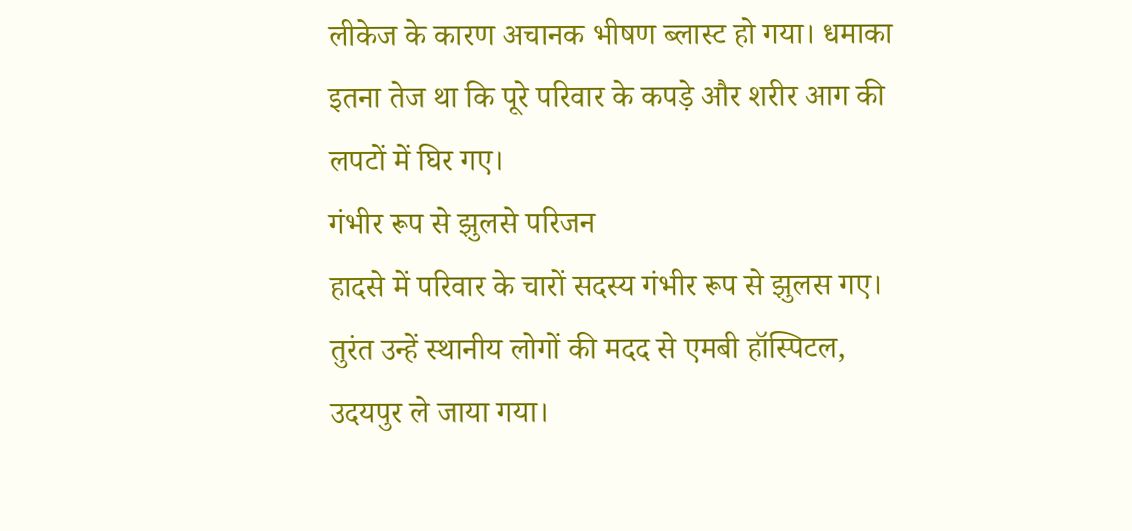लीकेज के कारण अचानक भीषण ब्लास्ट हो गया। धमाका इतना तेज था कि पूरे परिवार के कपड़े और शरीर आग की लपटों में घिर गए।
गंभीर रूप से झुलसे परिजन
हादसे में परिवार के चारों सदस्य गंभीर रूप से झुलस गए। तुरंत उन्हें स्थानीय लोगों की मदद से एमबी हॉस्पिटल, उदयपुर ले जाया गया।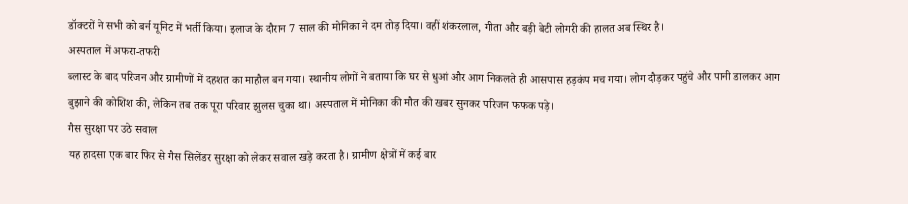डॉक्टरों ने सभी को बर्न यूनिट में भर्ती किया। इलाज के दौरान 7 साल की मोनिका ने दम तोड़ दिया। वहीं शंकरलाल, गीता और बड़ी बेटी लोगरी की हालत अब स्थिर है।
अस्पताल में अफरा-तफरी
ब्लास्ट के बाद परिजन और ग्रामीणों में दहशत का माहौल बन गया। स्थानीय लोगों ने बताया कि घर से धुआं और आग निकलते ही आसपास हड़कंप मच गया। लोग दौड़कर पहुंचे और पानी डालकर आग बुझाने की कोशिश की, लेकिन तब तक पूरा परिवार झुलस चुका था। अस्पताल में मोनिका की मौत की खबर सुनकर परिजन फफक पड़े।
गैस सुरक्षा पर उठे सवाल
यह हादसा एक बार फिर से गैस सिलेंडर सुरक्षा को लेकर सवाल खड़े करता है। ग्रामीण क्षेत्रों में कई बार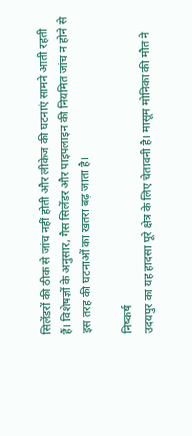सिलेंडरों की ठीक से जांच नहीं होती और लीकेज की घटनाएं सामने आती रहती हैं। विशेषज्ञों के अनुसार, गैस सिलेंडर और पाइपलाइन की नियमित जांच न होने से इस तरह की घटनाओं का खतरा बढ़ जाता है।

निष्कर्ष
उदयपुर का यह हादसा पूरे क्षेत्र के लिए चेतावनी है। मासूम मोनिका की मौत ने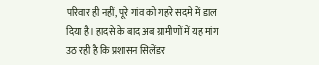परिवार ही नहीं, पूरे गांव को गहरे सदमे में डाल दिया है। हादसे के बाद अब ग्रामीणों में यह मांग उठ रही है कि प्रशासन सिलेंडर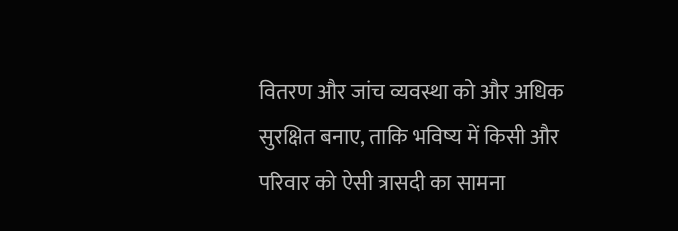वितरण और जांच व्यवस्था को और अधिक सुरक्षित बनाए, ताकि भविष्य में किसी और परिवार को ऐसी त्रासदी का सामना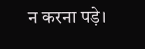न करना पड़े।